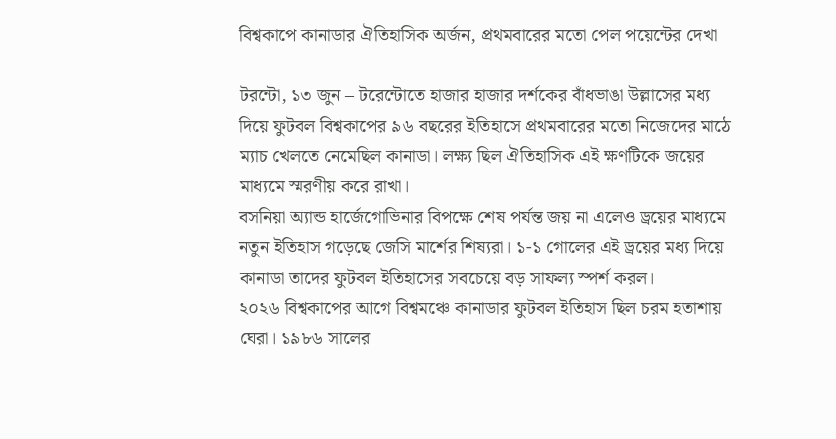বিশ্বকাপে কানাডার ঐতিহাসিক অর্জন, প্রথমবারের মতো পেল পয়েন্টের দেখা

টরন্টো, ১৩ জুন – টরেন্টোতে হাজার হাজার দর্শকের বাঁধভাঙা উল্লাসের মধ্য দিয়ে ফুটবল বিশ্বকাপের ৯৬ বছরের ইতিহাসে প্রথমবারের মতো নিজেদের মাঠে ম্যাচ খেলতে নেমেছিল কানাডা। লক্ষ্য ছিল ঐতিহাসিক এই ক্ষণটিকে জয়ের মাধ্যমে স্মরণীয় করে রাখা।
বসনিয়া অ্যান্ড হার্জেগোভিনার বিপক্ষে শেষ পর্যন্ত জয় না এলেও ড্রয়ের মাধ্যমে নতুন ইতিহাস গড়েছে জেসি মার্শের শিষ্যরা। ১-১ গোলের এই ড্রয়ের মধ্য দিয়ে কানাডা তাদের ফুটবল ইতিহাসের সবচেয়ে বড় সাফল্য স্পর্শ করল।
২০২৬ বিশ্বকাপের আগে বিশ্বমঞ্চে কানাডার ফুটবল ইতিহাস ছিল চরম হতাশায় ঘেরা। ১৯৮৬ সালের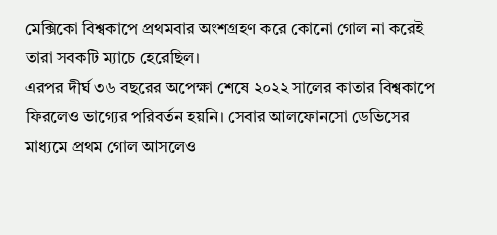মেক্সিকো বিশ্বকাপে প্রথমবার অংশগ্রহণ করে কোনো গোল না করেই তারা সবকটি ম্যাচে হেরেছিল।
এরপর দীর্ঘ ৩৬ বছরের অপেক্ষা শেষে ২০২২ সালের কাতার বিশ্বকাপে ফিরলেও ভাগ্যের পরিবর্তন হয়নি। সেবার আলফোনসো ডেভিসের মাধ্যমে প্রথম গোল আসলেও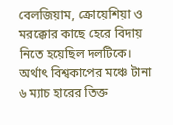বেলজিয়াম, ক্রোয়েশিয়া ও মরক্কোর কাছে হেরে বিদায় নিতে হয়েছিল দলটিকে। অর্থাৎ বিশ্বকাপের মঞ্চে টানা ৬ ম্যাচ হারের তিক্ত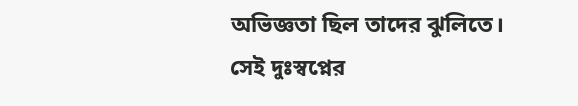অভিজ্ঞতা ছিল তাদের ঝুলিতে। সেই দুঃস্বপ্নের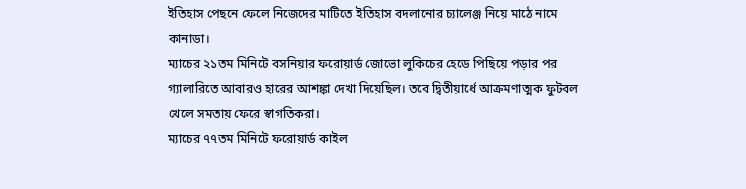ইতিহাস পেছনে ফেলে নিজেদের মাটিতে ইতিহাস বদলানোর চ্যালেঞ্জ নিয়ে মাঠে নামে কানাডা।
ম্যাচের ২১তম মিনিটে বসনিয়ার ফরোয়ার্ড জোভো লুকিচের হেডে পিছিয়ে পড়ার পর গ্যালারিতে আবারও হারের আশঙ্কা দেখা দিয়েছিল। তবে দ্বিতীয়ার্ধে আক্রমণাত্মক ফুটবল খেলে সমতায় ফেরে স্বাগতিকরা।
ম্যাচের ৭৭তম মিনিটে ফরোয়ার্ড কাইল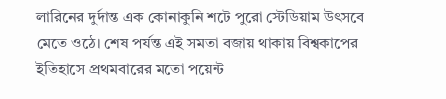লারিনের দুর্দান্ত এক কোনাকুনি শটে পুরো স্টেডিয়াম উৎসবে মেতে ওঠে। শেষ পর্যন্ত এই সমতা বজায় থাকায় বিশ্বকাপের ইতিহাসে প্রথমবারের মতো পয়েন্ট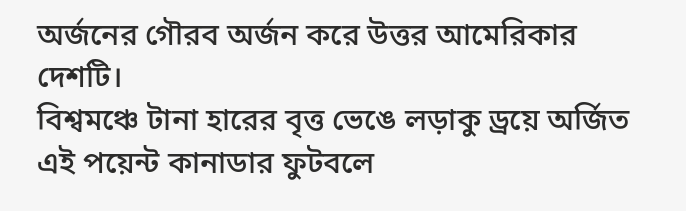অর্জনের গৌরব অর্জন করে উত্তর আমেরিকার দেশটি।
বিশ্বমঞ্চে টানা হারের বৃত্ত ভেঙে লড়াকু ড্রয়ে অর্জিত এই পয়েন্ট কানাডার ফুটবলে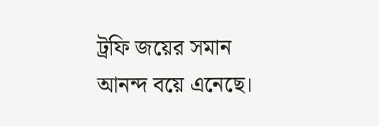ট্রফি জয়ের সমান আনন্দ বয়ে এনেছে।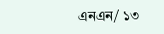এনএন/ ১৩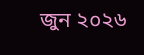জুন ২০২৬